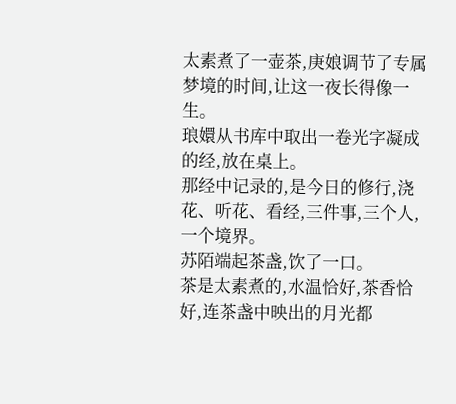太素煮了一壶茶,庚娘调节了专属梦境的时间,让这一夜长得像一生。
琅嬛从书库中取出一卷光字凝成的经,放在桌上。
那经中记录的,是今日的修行,浇花、听花、看经,三件事,三个人,一个境界。
苏陌端起茶盏,饮了一口。
茶是太素煮的,水温恰好,茶香恰好,连茶盏中映出的月光都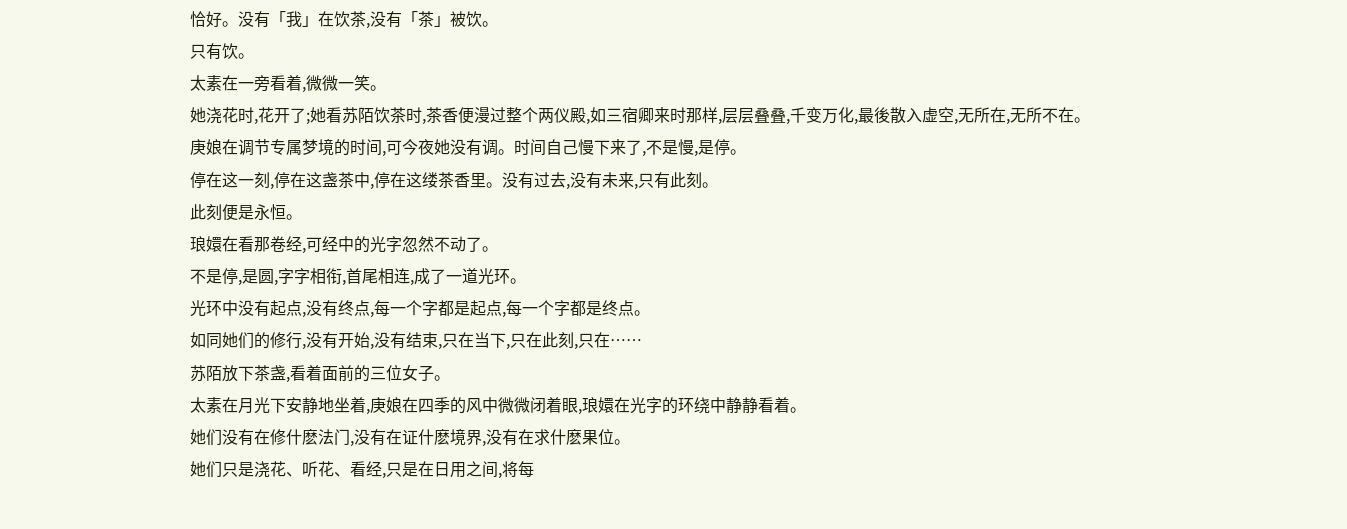恰好。没有「我」在饮茶,没有「茶」被饮。
只有饮。
太素在一旁看着,微微一笑。
她浇花时,花开了;她看苏陌饮茶时,茶香便漫过整个两仪殿,如三宿卿来时那样,层层叠叠,千变万化,最後散入虚空,无所在,无所不在。
庚娘在调节专属梦境的时间,可今夜她没有调。时间自己慢下来了,不是慢,是停。
停在这一刻,停在这盏茶中,停在这缕茶香里。没有过去,没有未来,只有此刻。
此刻便是永恒。
琅嬛在看那卷经,可经中的光字忽然不动了。
不是停,是圆,字字相衔,首尾相连,成了一道光环。
光环中没有起点,没有终点,每一个字都是起点,每一个字都是终点。
如同她们的修行,没有开始,没有结束,只在当下,只在此刻,只在……
苏陌放下茶盏,看着面前的三位女子。
太素在月光下安静地坐着,庚娘在四季的风中微微闭着眼,琅嬛在光字的环绕中静静看着。
她们没有在修什麽法门,没有在证什麽境界,没有在求什麽果位。
她们只是浇花、听花、看经,只是在日用之间,将每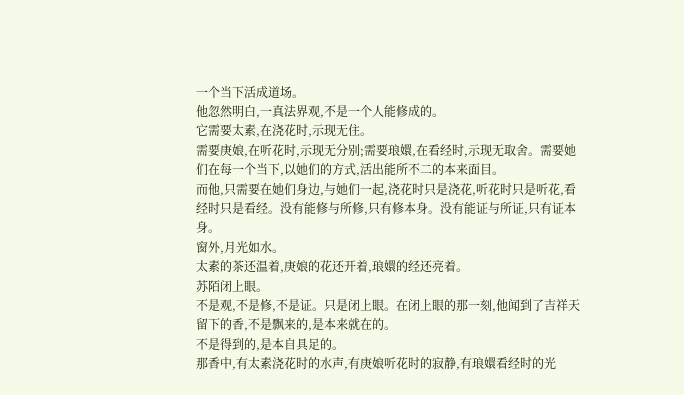一个当下活成道场。
他忽然明白,一真法界观,不是一个人能修成的。
它需要太素,在浇花时,示现无住。
需要庚娘,在听花时,示现无分别;需要琅嬛,在看经时,示现无取舍。需要她们在每一个当下,以她们的方式,活出能所不二的本来面目。
而他,只需要在她们身边,与她们一起,浇花时只是浇花,听花时只是听花,看经时只是看经。没有能修与所修,只有修本身。没有能证与所证,只有证本身。
窗外,月光如水。
太素的茶还温着,庚娘的花还开着,琅嬛的经还亮着。
苏陌闭上眼。
不是观,不是修,不是证。只是闭上眼。在闭上眼的那一刻,他闻到了吉祥天留下的香,不是飘来的,是本来就在的。
不是得到的,是本自具足的。
那香中,有太素浇花时的水声,有庚娘听花时的寂静,有琅嬛看经时的光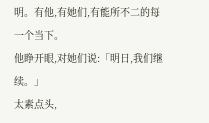明。有他,有她们,有能所不二的每一个当下。
他睁开眼,对她们说:「明日,我们继续。」
太素点头,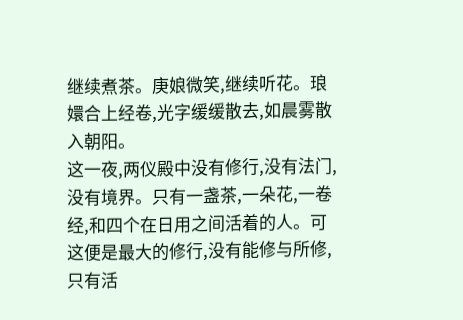继续煮茶。庚娘微笑,继续听花。琅嬛合上经卷,光字缓缓散去,如晨雾散入朝阳。
这一夜,两仪殿中没有修行,没有法门,没有境界。只有一盏茶,一朵花,一卷经,和四个在日用之间活着的人。可这便是最大的修行,没有能修与所修,只有活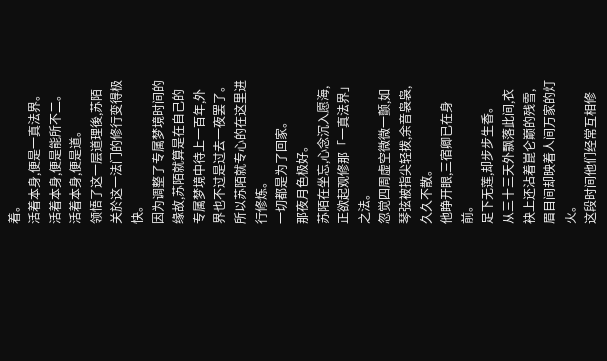着。
活着本身,便是一真法界。活着本身,便是能所不二。活着本身,便是道。
领悟了这一层道理後,苏陌关於这一法门的修行变得极快。
因为调整了专属梦境时间的缘故,苏陌就算是在自己的专属梦境中待上一百年,外界也不过是过去一夜罢了。
所以苏陌就专心的在这里进行修炼。
一切都是为了回家。
那夜月色极好。
苏陌在坐忘,心念沉入愿海,正欲起观修那「一真法界」之法。
忽觉四周虚空微微一颤,如琴弦被指尖轻拨,余音袅袅,久久不散。
他睁开眼,三宿卿已在身前。
足下无莲,却步步生香。
从三十三天外飘落此间,衣袂上还沾着崑仑巅的残雪,眉目间却映着人间万家的灯火。
这段时间他们经常互相修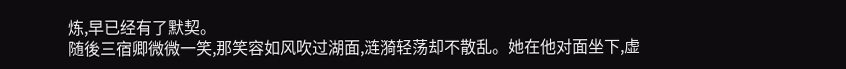炼,早已经有了默契。
随後三宿卿微微一笑,那笑容如风吹过湖面,涟漪轻荡却不散乱。她在他对面坐下,虚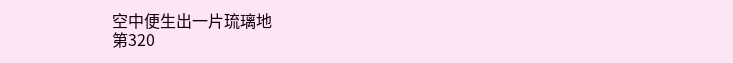空中便生出一片琉璃地
第320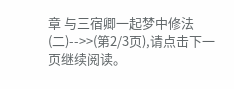章 与三宿卿一起梦中修法(二)-->>(第2/3页),请点击下一页继续阅读。